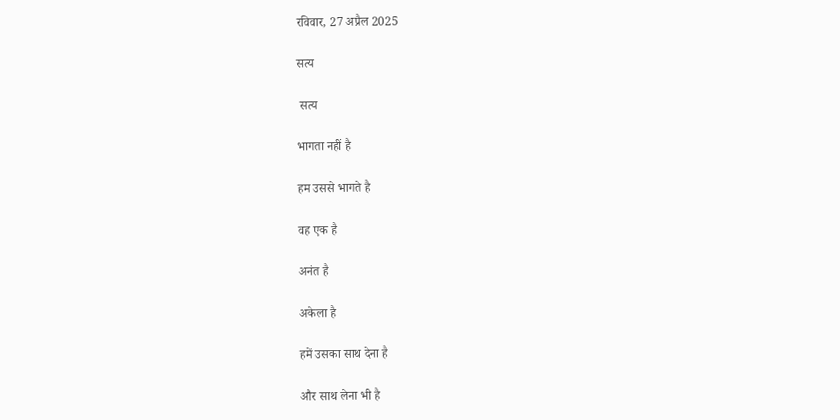रविवार, 27 अप्रैल 2025

सत्य

 सत्य

भागता नहीं है

हम उससे भागते है

वह एक है

अनंत है

अकेला है

हमें उसका साथ देना है

और साथ लेना भी है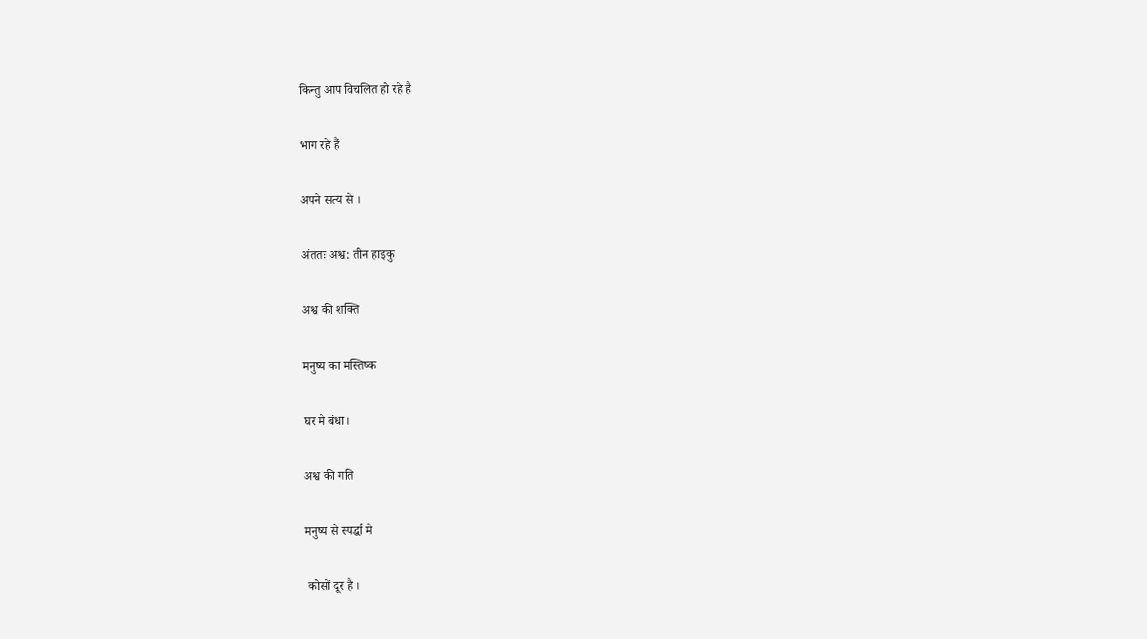किन्तु आप विचलित हो रहे है

भाग रहे हैं

अपने सत्य से ।

अंततः अश्व: तीन हाइकु

अश्व की शक्ति

मनुष्य का मस्तिष्क

घर मे बंधा।

अश्व की गति

मनुष्य से स्पर्द्धा मे

 कोसों दूर है ।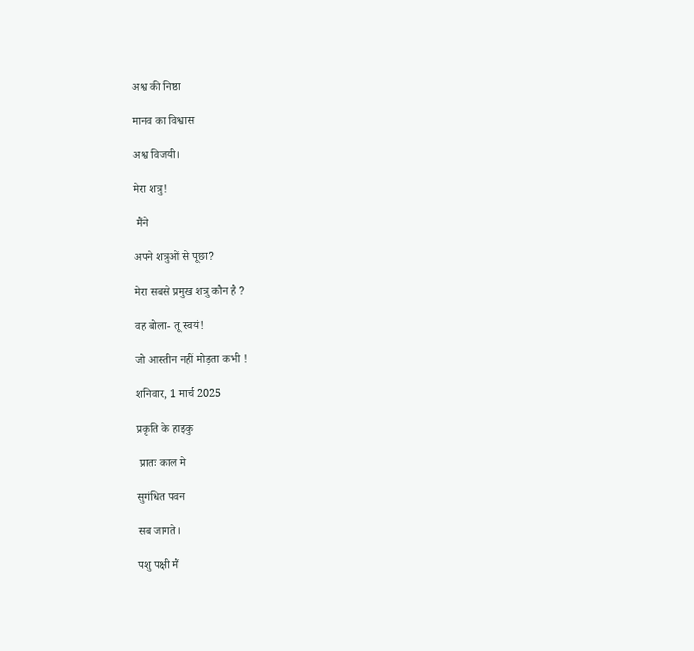अश्व की निष्ठा

मानव का विश्वास

अश्व विजयी।

मेरा शत्रु!

 मैंने

अपने शत्रुओं से पूछा?

मेरा सबसे प्रमुख शत्रु कौन है ?

वह बोला- तू स्वयं!

जो आस्तीन नहीं मोड़ता कभी !

शनिवार, 1 मार्च 2025

प्रकृति के हाइकु

 प्रातः काल मे

सुगंधित पवन

सब जागते।

पशु पक्षी मैं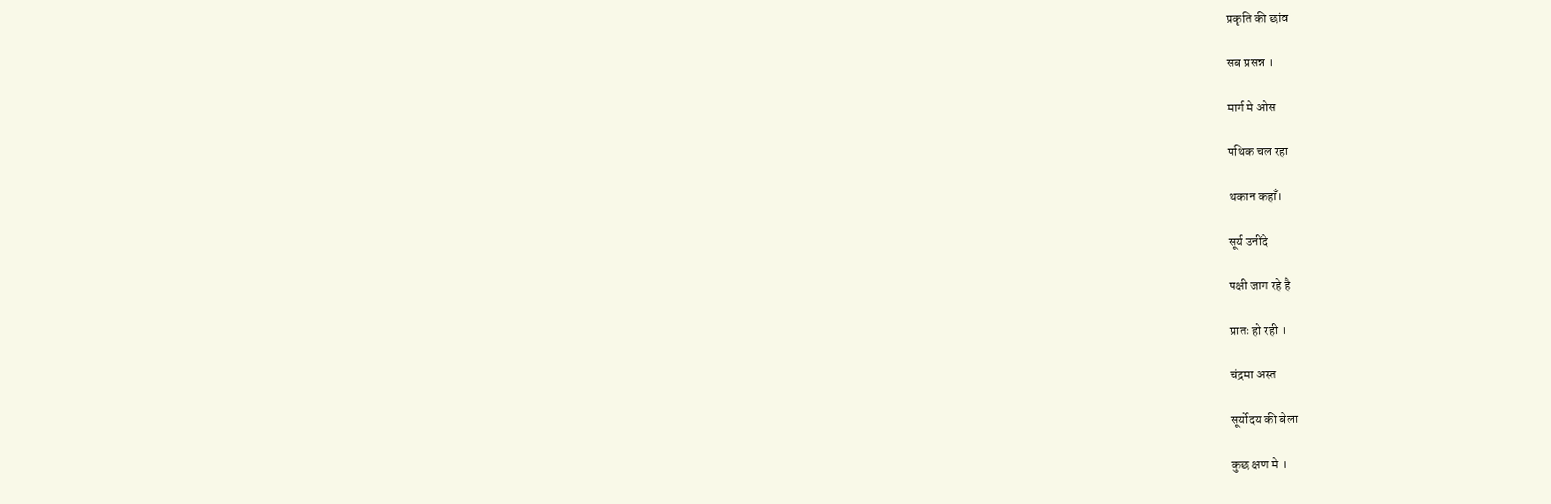प्रकृति की छांव

सब प्रसन्न ।

मार्ग मे ओस

पथिक चल रहा

थकान कहाँ।

सूर्य उनींदे

पक्षी जाग रहे है

प्रातः हो रही ।

चंद्रमा अस्त

सूर्योदय की बेला

कुछ क्षण मे ।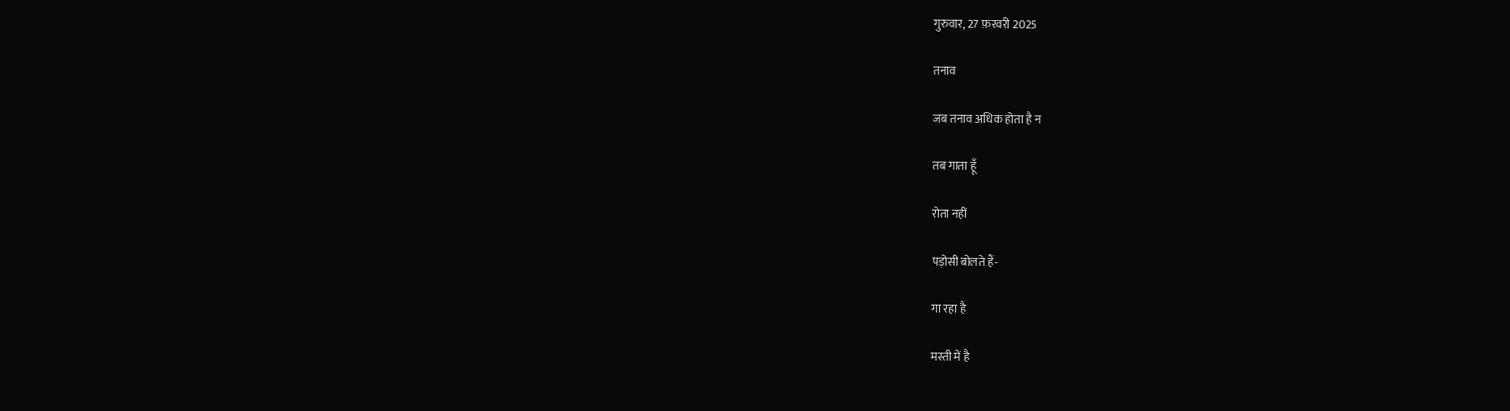गुरुवार, 27 फ़रवरी 2025

तनाव

जब तनाव अधिक होता है न

तब गाता हूँ

रोता नहीं

पड़ोसी बोलते हैं-

गा रहा है

मस्ती में है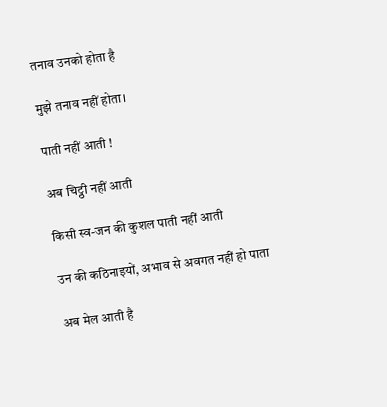तनाव उनको होता है

मुझे तनाव नहीं होता।

पाती नहीं आती !

अब चिट्ठी नहीं आती

किसी स्व-जन की कुशल पाती नहीं आती

उन की कठिनाइयों, अभाव से अवगत नहीं हो पाता

अब मेल आती है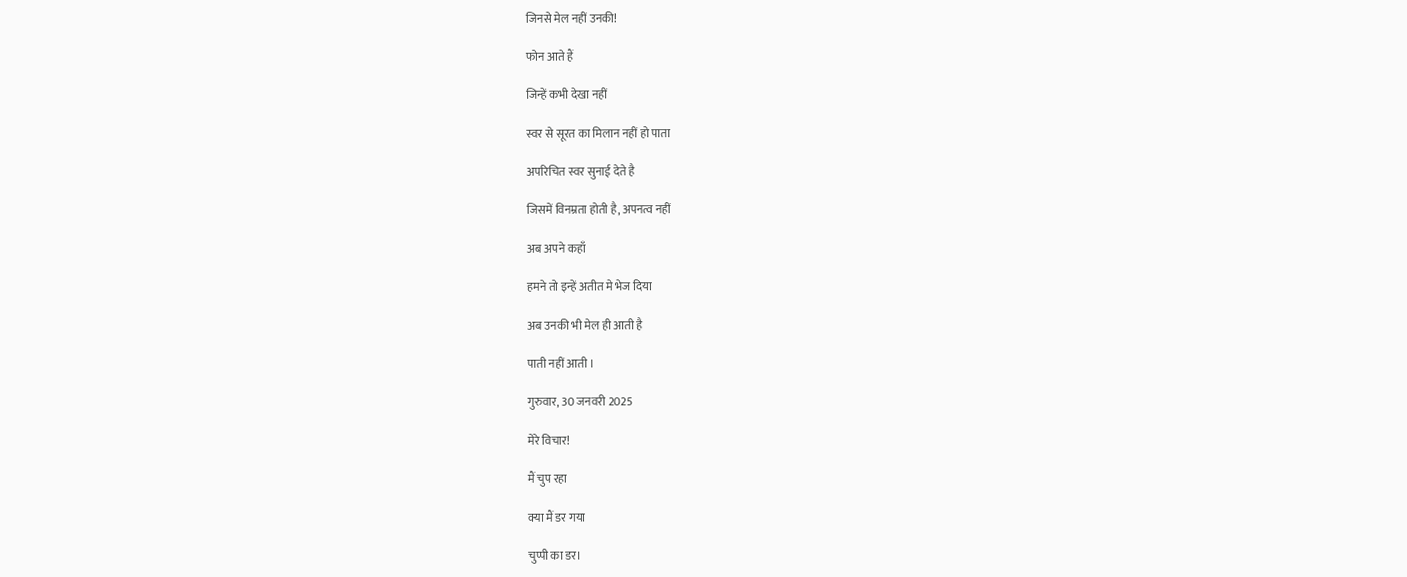जिनसे मेल नहीं उनकी!

फोन आते हैं

जिन्हें कभी देखा नहीं

स्वर से सूरत का मिलान नहीं हो पाता

अपरिचित स्वर सुनाई देते है

जिसमें विनम्रता होती है, अपनत्व नहीं

अब अपने कहाँ

हमने तो इन्हें अतीत मे भेज दिया

अब उनकी भी मेल ही आती है

पाती नहीं आती ।

गुरुवार, 30 जनवरी 2025

मेरे विचार!

मैं चुप रहा

क्या मैं डर गया

चुप्पी का डर।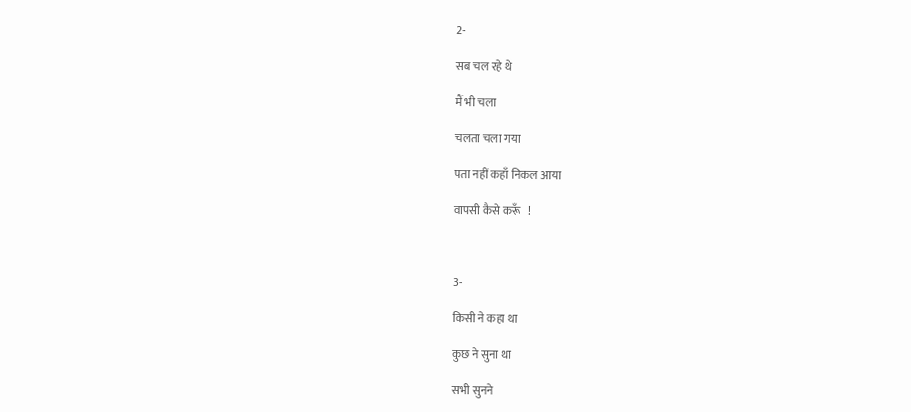2-

सब चल रहे थे

मैं भी चला

चलता चला गया

पता नहीं कहाँ निकल आया

वापसी कैसे करूँ   !



3-

किसी ने कहा था

कुछ ने सुना था

सभी सुनने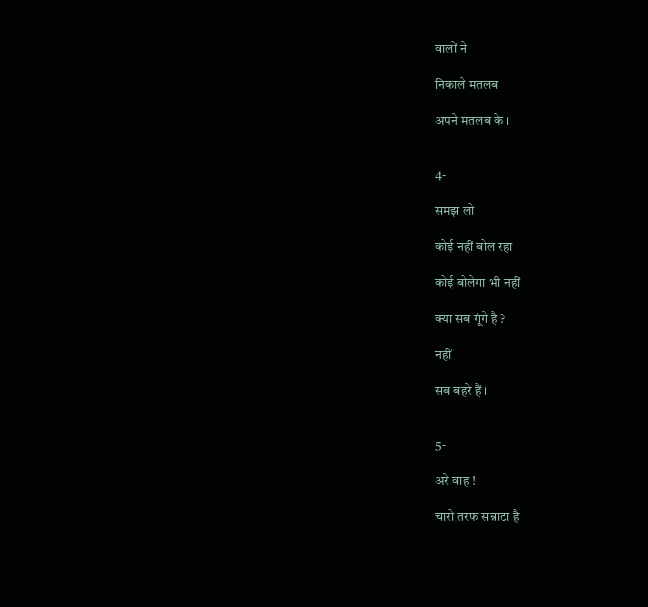वालों ने

निकाले मतलब

अपने मतलब के ।


4-

समझ लो

कोई नहीं बोल रहा

कोई बोलेगा भी नहीं

क्या सब गूंगे है ?

नहीं

सब बहरे हैं ।


5-

अरे वाह !

चारो तरफ सन्नाटा है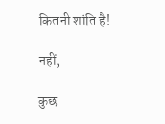कितनी शांति है!

नहीं,

कुछ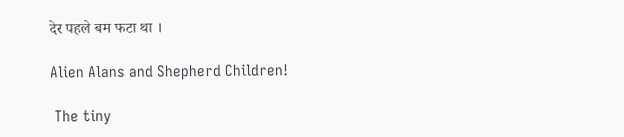देर पहले बम फटा था ।

Alien Alans and Shepherd Children!

 The tiny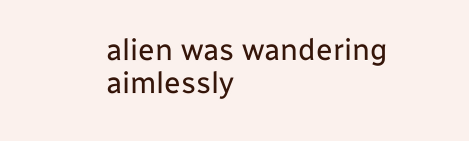alien was wandering aimlessly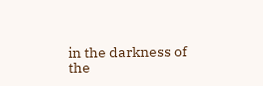in the darkness of the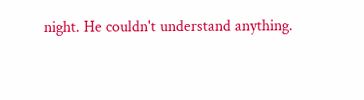night. He couldn't understand anything.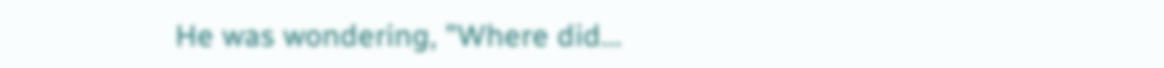He was wondering, "Where did...